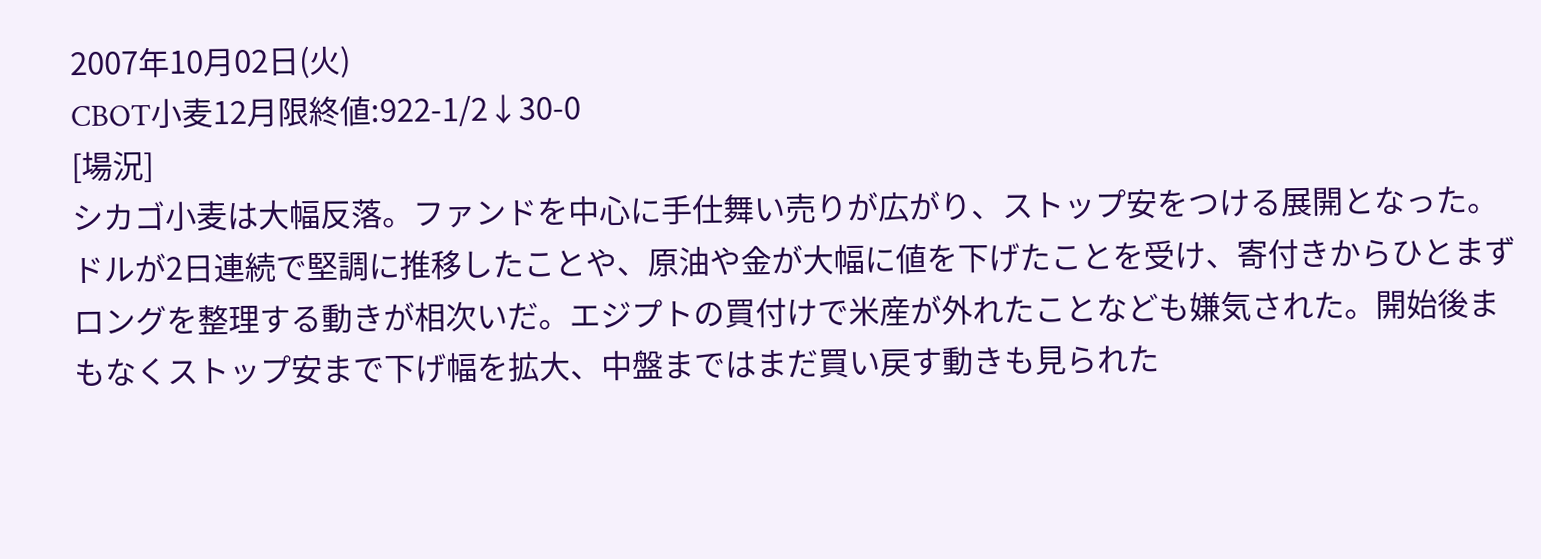2007年10月02日(火)
CBOT小麦12月限終値:922-1/2↓30-0
[場況]
シカゴ小麦は大幅反落。ファンドを中心に手仕舞い売りが広がり、ストップ安をつける展開となった。ドルが2日連続で堅調に推移したことや、原油や金が大幅に値を下げたことを受け、寄付きからひとまずロングを整理する動きが相次いだ。エジプトの買付けで米産が外れたことなども嫌気された。開始後まもなくストップ安まで下げ幅を拡大、中盤まではまだ買い戻す動きも見られた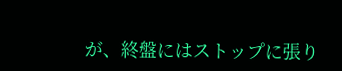が、終盤にはストップに張り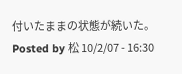付いたままの状態が続いた。
Posted by 松 10/2/07 - 16:30